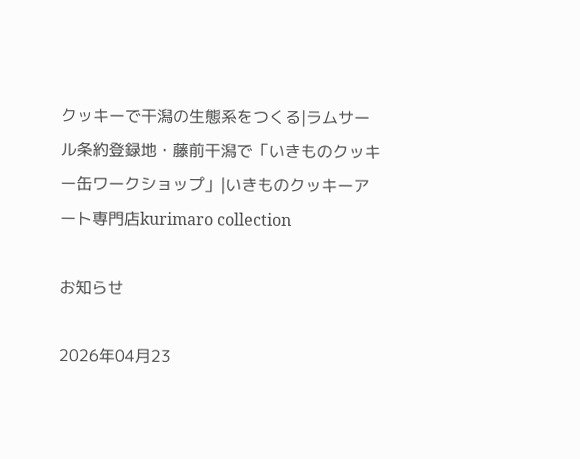クッキーで干潟の生態系をつくる|ラムサール条約登録地・藤前干潟で「いきものクッキー缶ワークショップ」|いきものクッキーアート専門店kurimaro collection

お知らせ

2026年04月23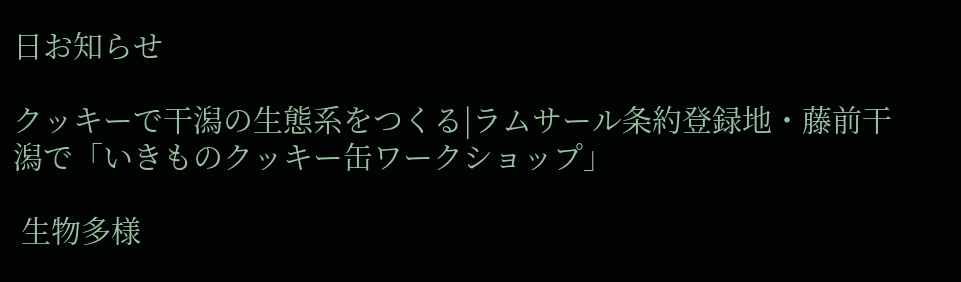日お知らせ

クッキーで干潟の生態系をつくる|ラムサール条約登録地・藤前干潟で「いきものクッキー缶ワークショップ」

 生物多様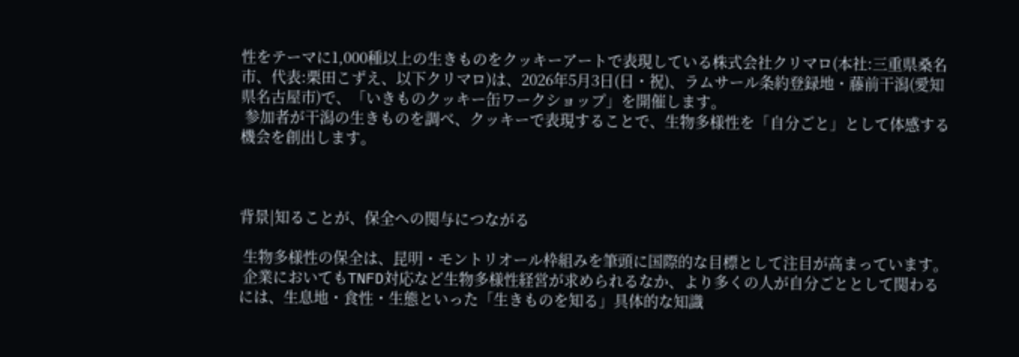性をテーマに1,000種以上の生きものをクッキーアートで表現している株式会社クリマロ(本社:三重県桑名市、代表:栗田こずえ、以下クリマロ)は、2026年5月3日(日・祝)、ラムサール条約登録地・藤前干潟(愛知県名古屋市)で、「いきものクッキー缶ワークショップ」を開催します。
 参加者が干潟の生きものを調べ、クッキーで表現することで、生物多様性を「自分ごと」として体感する機会を創出します。



背景|知ることが、保全への関与につながる

 生物多様性の保全は、昆明・モントリオール枠組みを筆頭に国際的な目標として注目が高まっています。
 企業においてもTNFD対応など生物多様性経営が求められるなか、より多くの人が自分ごととして関わるには、生息地・食性・生態といった「生きものを知る」具体的な知識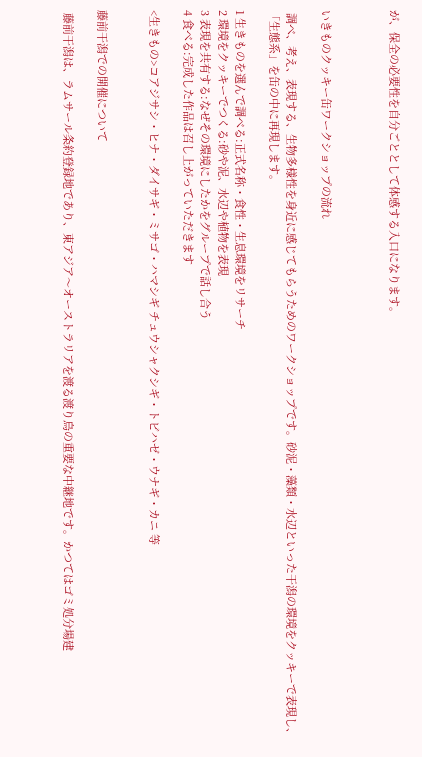が、保全の必要性を自分ごととして体感する入口になります。



いきものクッキー缶ワークショップの流れ

 調べ、考え、表現する、生物多様性を身近に感じてもらうためのワークショップです。砂泥・藻類・水辺といった干潟の環境をクッキーで表現し、「生態系」を缶の中に再現します。

1 生きものを選んで調べる:正式名称・食性・生息環境をリサーチ
2 環境をクッキーでつくる:砂や泥、水辺や植物を表現
3 表現を共有する:なぜその環境にしたかをグループで話し合う
4 食べる:完成した作品は召し上がっていただきます

<生きもの>コアジサシ・ヒナ・ダイサギ・ミサゴ・ハマシギ チュウシャクシギ・トビハゼ・ウナギ・カニ 等


藤前干潟での開催について

 藤前干潟は、ラムサール条約登録地であり、東アジア〜オーストラリアを渡る渡り鳥の重要な中継地です。かつてはゴミ処分場建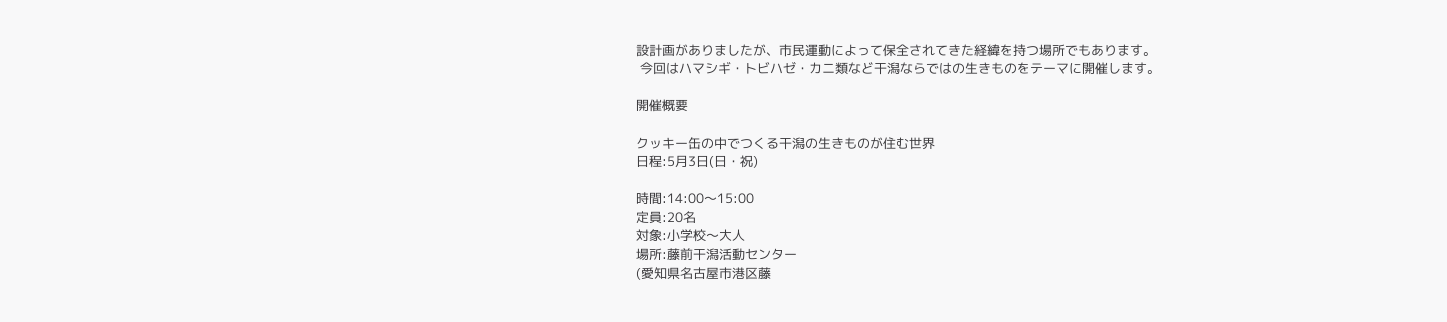設計画がありましたが、市民運動によって保全されてきた経緯を持つ場所でもあります。
 今回はハマシギ・トビハゼ・カニ類など干潟ならではの生きものをテーマに開催します。

開催概要

クッキー缶の中でつくる干潟の生きものが住む世界
日程:5月3日(日・祝)

時間:14:00〜15:00
定員:20名
対象:小学校〜大人
場所:藤前干潟活動センター
(愛知県名古屋市港区藤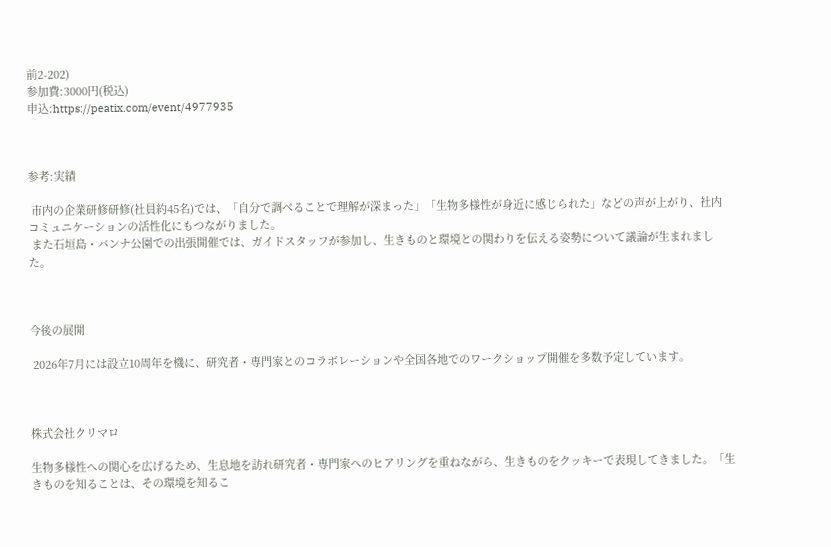前2-202)
参加費:3000円(税込)
申込:https://peatix.com/event/4977935



参考:実績

 市内の企業研修研修(社員約45名)では、「自分で調べることで理解が深まった」「生物多様性が身近に感じられた」などの声が上がり、社内コミュニケーションの活性化にもつながりました。
 また石垣島・バンナ公園での出張開催では、ガイドスタッフが参加し、生きものと環境との関わりを伝える姿勢について議論が生まれました。



今後の展開

 2026年7月には設立10周年を機に、研究者・専門家とのコラボレーションや全国各地でのワークショップ開催を多数予定しています。



株式会社クリマロ

生物多様性への関心を広げるため、生息地を訪れ研究者・専門家へのヒアリングを重ねながら、生きものをクッキーで表現してきました。「生きものを知ることは、その環境を知るこ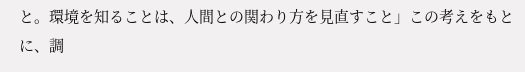と。環境を知ることは、人間との関わり方を見直すこと」この考えをもとに、調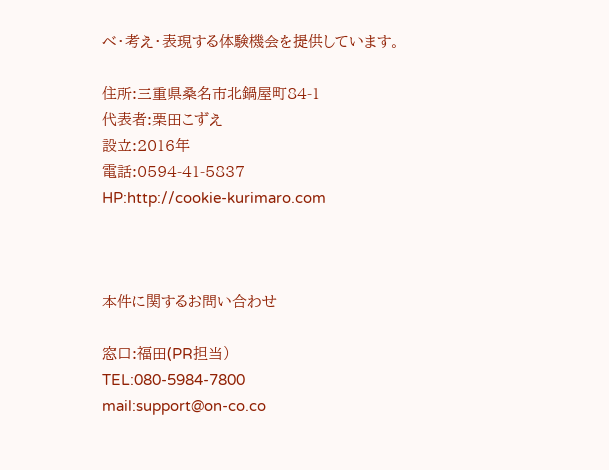べ・考え・表現する体験機会を提供しています。

住所:三重県桑名市北鍋屋町84-1
代表者:栗田こずえ
設立:2016年
電話:0594-41-5837
HP:http://cookie-kurimaro.com



本件に関するお問い合わせ

窓口:福田(PR担当)
TEL:080-5984-7800
mail:support@on-co.co